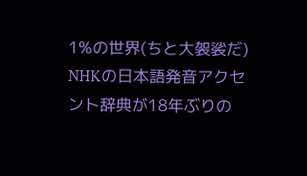1%の世界(ちと大袈裟だ)
NHKの日本語発音アクセント辞典が18年ぶりの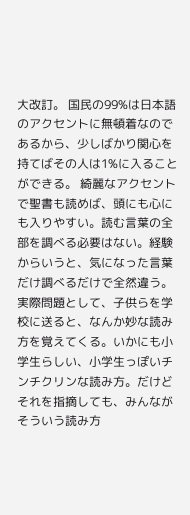大改訂。 国民の99%は日本語のアクセントに無頓着なのであるから、少しばかり関心を持てばその人は1%に入ることができる。 綺麗なアクセントで聖書も読めば、頭にも心にも入りやすい。読む言葉の全部を調べる必要はない。経験からいうと、気になった言葉だけ調べるだけで全然違う。 実際問題として、子供らを学校に送ると、なんか妙な読み方を覚えてくる。いかにも小学生らしい、小学生っぽいチンチクリンな読み方。だけどそれを指摘しても、みんながそういう読み方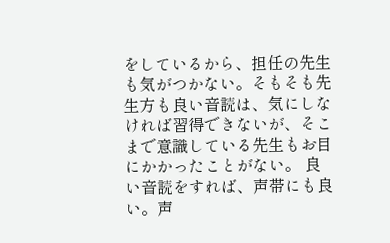をしているから、担任の先生も気がつかない。そもそも先生方も良い音読は、気にしなければ習得できないが、そこまで意識している先生もお目にかかったことがない。 良い音読をすれば、声帯にも良い。声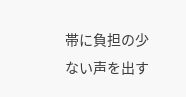帯に負担の少ない声を出す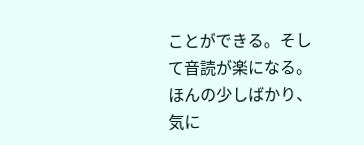ことができる。そして音読が楽になる。 ほんの少しばかり、気に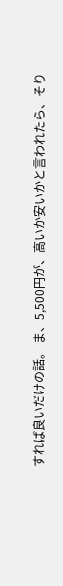すれば良いだけの話。 ま、5,500円が、高いか安いかと言われたら、そり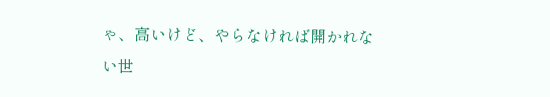ゃ、高いけど、やらなければ開かれない世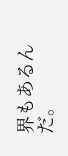界もあるんだ。